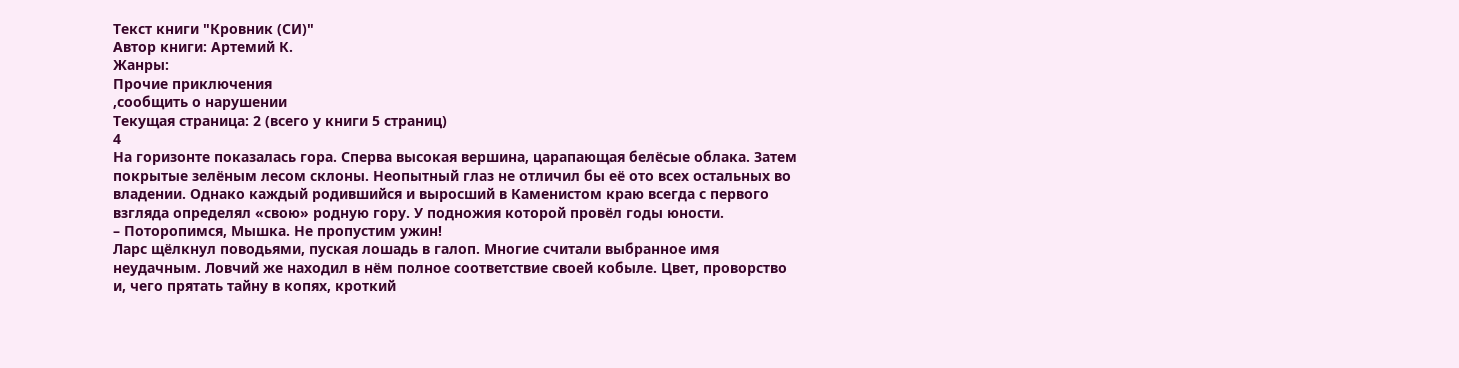Текст книги "Кровник (СИ)"
Автор книги: Артемий К.
Жанры:
Прочие приключения
,сообщить о нарушении
Текущая страница: 2 (всего у книги 5 страниц)
4
На горизонте показалась гора. Сперва высокая вершина, царапающая белёсые облака. Затем покрытые зелёным лесом склоны. Неопытный глаз не отличил бы её ото всех остальных во владении. Однако каждый родившийся и выросший в Каменистом краю всегда с первого взгляда определял «свою» родную гору. У подножия которой провёл годы юности.
– Поторопимся, Мышка. Не пропустим ужин!
Ларс щёлкнул поводьями, пуская лошадь в галоп. Многие считали выбранное имя неудачным. Ловчий же находил в нём полное соответствие своей кобыле. Цвет, проворство и, чего прятать тайну в копях, кроткий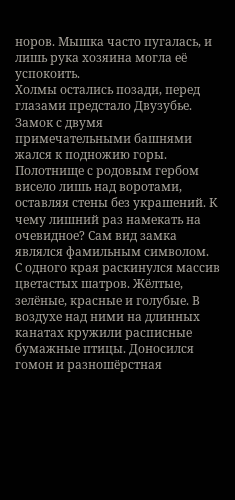норов. Мышка часто пугалась, и лишь рука хозяина могла её успокоить.
Холмы остались позади, перед глазами предстало Двузубье. Замок с двумя примечательными башнями жался к подножию горы. Полотнище с родовым гербом висело лишь над воротами, оставляя стены без украшений. К чему лишний раз намекать на очевидное? Сам вид замка являлся фамильным символом.
С одного края раскинулся массив цветастых шатров. Жёлтые, зелёные, красные и голубые. В воздухе над ними на длинных канатах кружили расписные бумажные птицы. Доносился гомон и разношёрстная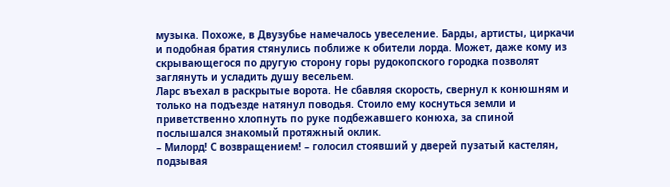музыка. Похоже, в Двузубье намечалось увеселение. Барды, артисты, циркачи и подобная братия стянулись поближе к обители лорда. Может, даже кому из скрывающегося по другую сторону горы рудокопского городка позволят заглянуть и усладить душу весельем.
Ларс въехал в раскрытые ворота. Не сбавляя скорость, свернул к конюшням и только на подъезде натянул поводья. Стоило ему коснуться земли и приветственно хлопнуть по руке подбежавшего конюха, за спиной послышался знакомый протяжный оклик.
– Милорд! С возвращением! – голосил стоявший у дверей пузатый кастелян, подзывая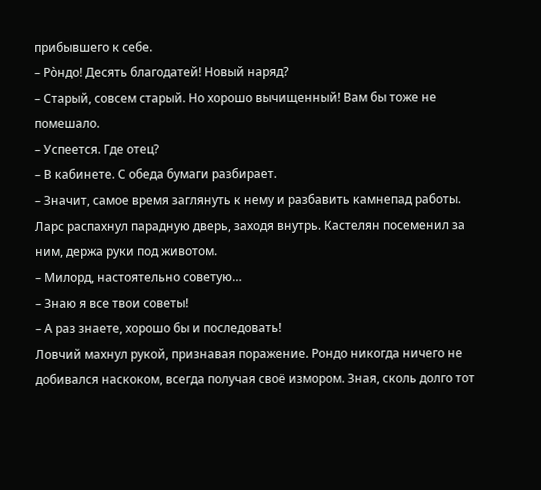прибывшего к себе.
– Ро̀ндо! Десять благодатей! Новый наряд?
– Старый, совсем старый. Но хорошо вычищенный! Вам бы тоже не помешало.
– Успеется. Где отец?
– В кабинете. С обеда бумаги разбирает.
– Значит, самое время заглянуть к нему и разбавить камнепад работы.
Ларс распахнул парадную дверь, заходя внутрь. Кастелян посеменил за ним, держа руки под животом.
– Милорд, настоятельно советую…
– Знаю я все твои советы!
– А раз знаете, хорошо бы и последовать!
Ловчий махнул рукой, признавая поражение. Рондо никогда ничего не добивался наскоком, всегда получая своё измором. Зная, сколь долго тот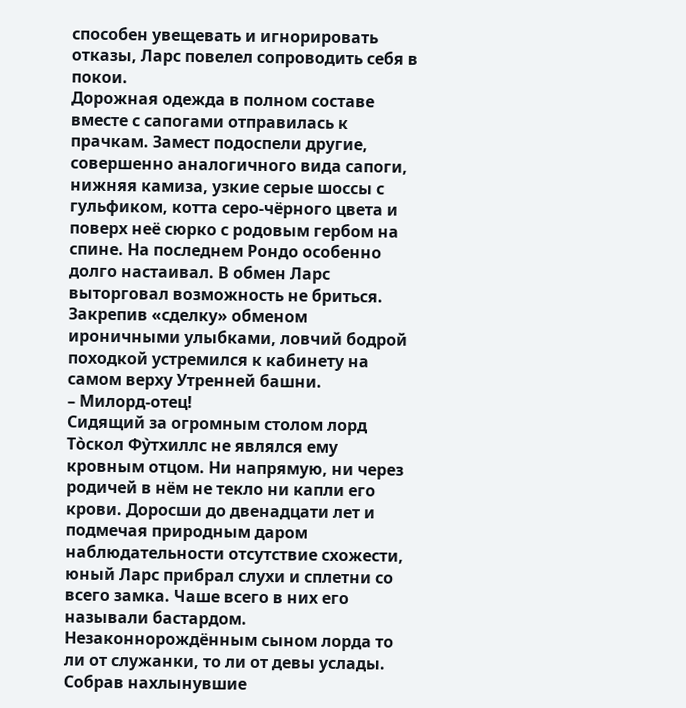способен увещевать и игнорировать отказы, Ларс повелел сопроводить себя в покои.
Дорожная одежда в полном составе вместе с сапогами отправилась к прачкам. Замест подоспели другие, совершенно аналогичного вида сапоги, нижняя камиза, узкие серые шоссы с гульфиком, котта серо-чёрного цвета и поверх неё сюрко с родовым гербом на спине. На последнем Рондо особенно долго настаивал. В обмен Ларс выторговал возможность не бриться.
Закрепив «сделку» обменом ироничными улыбками, ловчий бодрой походкой устремился к кабинету на самом верху Утренней башни.
– Милорд-отец!
Сидящий за огромным столом лорд То̀скол Фу̀тхиллс не являлся ему кровным отцом. Ни напрямую, ни через родичей в нём не текло ни капли его крови. Доросши до двенадцати лет и подмечая природным даром наблюдательности отсутствие схожести, юный Ларс прибрал слухи и сплетни со всего замка. Чаше всего в них его называли бастардом. Незаконнорождённым сыном лорда то ли от служанки, то ли от девы услады. Собрав нахлынувшие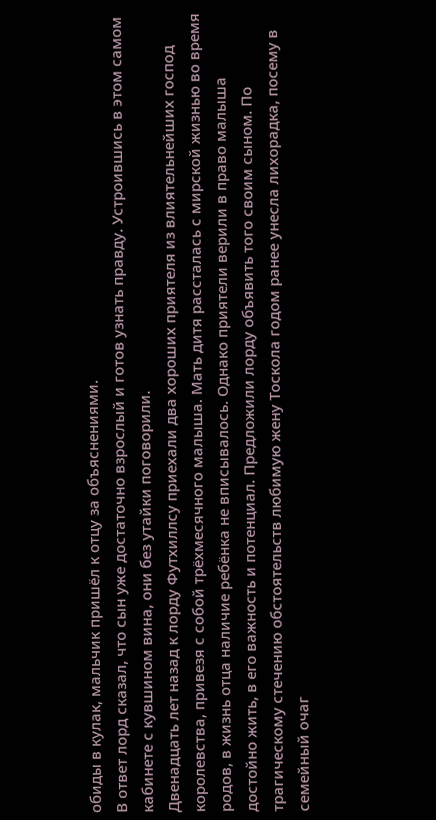обиды в кулак, мальчик пришёл к отцу за объяснениями.
В ответ лорд сказал, что сын уже достаточно взрослый и готов узнать правду. Устроившись в этом самом кабинете с кувшином вина, они без утайки поговорили.
Двенадцать лет назад к лорду Футхиллсу приехали два хороших приятеля из влиятельнейших господ королевства, привезя с собой трёхмесячного малыша. Мать дитя рассталась с мирской жизнью во время родов, в жизнь отца наличие ребёнка не вписывалось. Однако приятели верили в право малыша достойно жить, в его важность и потенциал. Предложили лорду объявить того своим сыном. По трагическому стечению обстоятельств любимую жену Тоскола годом ранее унесла лихорадка, посему в семейный очаг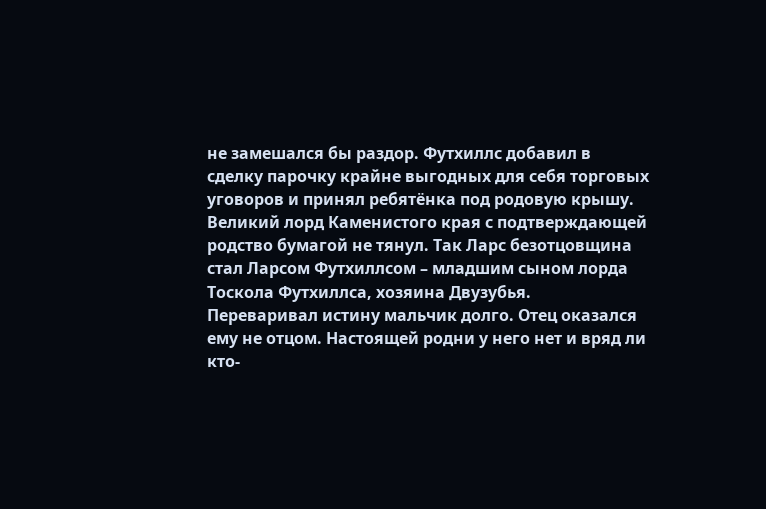не замешался бы раздор. Футхиллс добавил в сделку парочку крайне выгодных для себя торговых уговоров и принял ребятёнка под родовую крышу. Великий лорд Каменистого края с подтверждающей родство бумагой не тянул. Так Ларс безотцовщина стал Ларсом Футхиллсом – младшим сыном лорда Тоскола Футхиллса, хозяина Двузубья.
Переваривал истину мальчик долго. Отец оказался ему не отцом. Настоящей родни у него нет и вряд ли кто-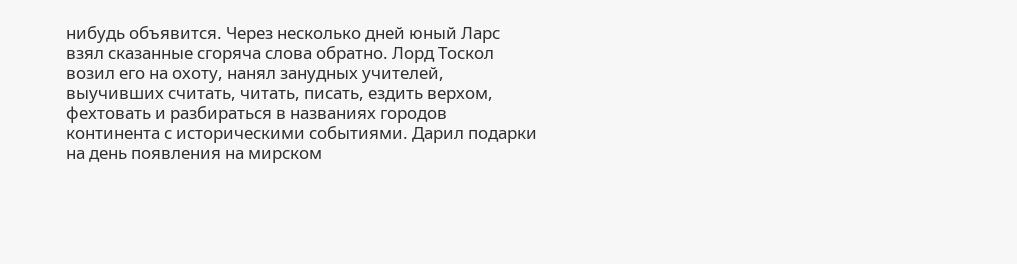нибудь объявится. Через несколько дней юный Ларс взял сказанные сгоряча слова обратно. Лорд Тоскол возил его на охоту, нанял занудных учителей, выучивших считать, читать, писать, ездить верхом, фехтовать и разбираться в названиях городов континента с историческими событиями. Дарил подарки на день появления на мирском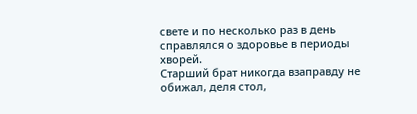свете и по несколько раз в день справлялся о здоровье в периоды хворей.
Старший брат никогда взаправду не обижал, деля стол,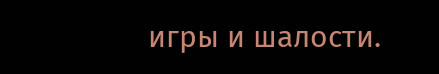игры и шалости.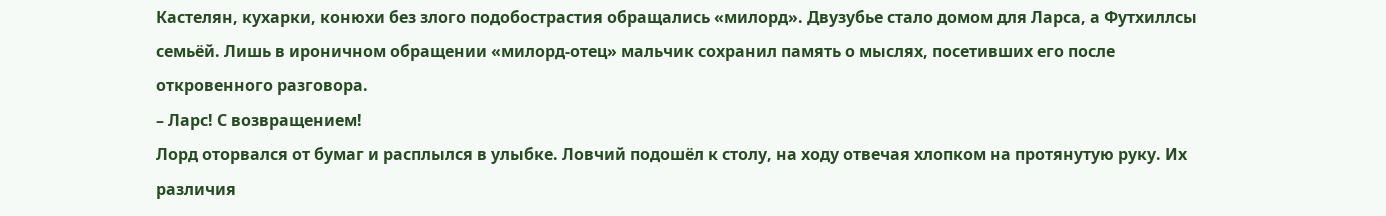Кастелян, кухарки, конюхи без злого подобострастия обращались «милорд». Двузубье стало домом для Ларса, а Футхиллсы семьёй. Лишь в ироничном обращении «милорд-отец» мальчик сохранил память о мыслях, посетивших его после откровенного разговора.
– Ларс! С возвращением!
Лорд оторвался от бумаг и расплылся в улыбке. Ловчий подошёл к столу, на ходу отвечая хлопком на протянутую руку. Их различия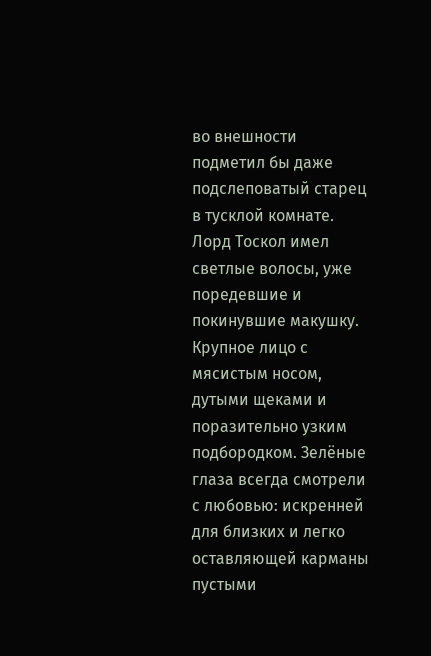во внешности подметил бы даже подслеповатый старец в тусклой комнате.
Лорд Тоскол имел светлые волосы, уже поредевшие и покинувшие макушку. Крупное лицо с мясистым носом, дутыми щеками и поразительно узким подбородком. Зелёные глаза всегда смотрели с любовью: искренней для близких и легко оставляющей карманы пустыми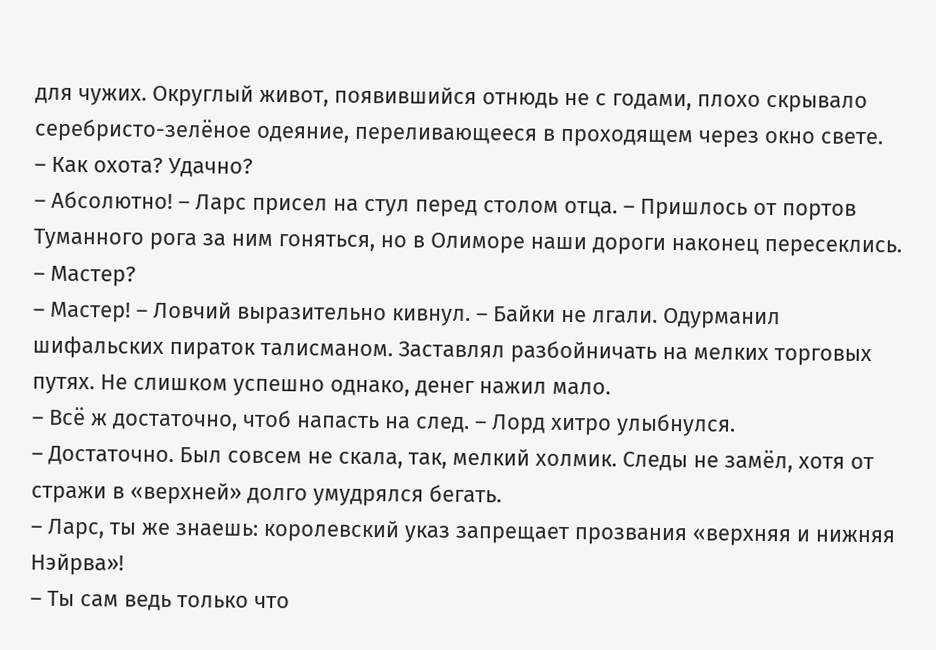для чужих. Округлый живот, появившийся отнюдь не с годами, плохо скрывало серебристо-зелёное одеяние, переливающееся в проходящем через окно свете.
– Как охота? Удачно?
– Абсолютно! – Ларс присел на стул перед столом отца. – Пришлось от портов Туманного рога за ним гоняться, но в Олиморе наши дороги наконец пересеклись.
– Мастер?
– Мастер! – Ловчий выразительно кивнул. – Байки не лгали. Одурманил шифальских пираток талисманом. Заставлял разбойничать на мелких торговых путях. Не слишком успешно однако, денег нажил мало.
– Всё ж достаточно, чтоб напасть на след. – Лорд хитро улыбнулся.
– Достаточно. Был совсем не скала, так, мелкий холмик. Следы не замёл, хотя от стражи в «верхней» долго умудрялся бегать.
– Ларс, ты же знаешь: королевский указ запрещает прозвания «верхняя и нижняя Нэйрва»!
– Ты сам ведь только что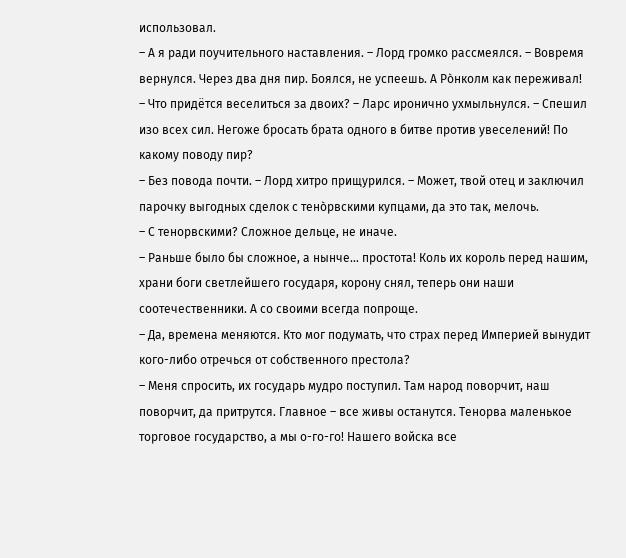использовал.
– А я ради поучительного наставления. – Лорд громко рассмеялся. – Вовремя вернулся. Через два дня пир. Боялся, не успеешь. А Ро̀нколм как переживал!
– Что придётся веселиться за двоих? – Ларс иронично ухмыльнулся. – Спешил изо всех сил. Негоже бросать брата одного в битве против увеселений! По какому поводу пир?
– Без повода почти. – Лорд хитро прищурился. – Может, твой отец и заключил парочку выгодных сделок с тено̀рвскими купцами, да это так, мелочь.
– С тенорвскими? Сложное дельце, не иначе.
– Раньше было бы сложное, а нынче… простота! Коль их король перед нашим, храни боги светлейшего государя, корону снял, теперь они наши соотечественники. А со своими всегда попроще.
– Да, времена меняются. Кто мог подумать, что страх перед Империей вынудит кого-либо отречься от собственного престола?
– Меня спросить, их государь мудро поступил. Там народ поворчит, наш поворчит, да притрутся. Главное – все живы останутся. Тенорва маленькое торговое государство, а мы о-го-го! Нашего войска все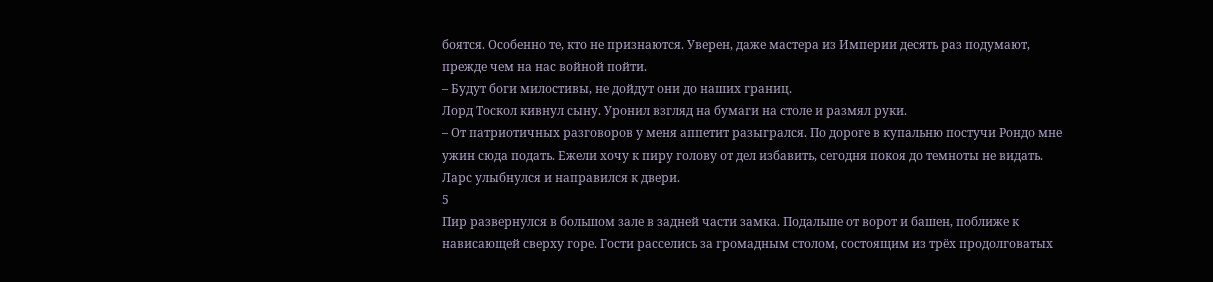боятся. Особенно те, кто не признаются. Уверен, даже мастера из Империи десять раз подумают, прежде чем на нас войной пойти.
– Будут боги милостивы, не дойдут они до наших границ.
Лорд Тоскол кивнул сыну. Уронил взгляд на бумаги на столе и размял руки.
– От патриотичных разговоров у меня аппетит разыгрался. По дороге в купальню постучи Рондо мне ужин сюда подать. Ежели хочу к пиру голову от дел избавить, сегодня покоя до темноты не видать.
Ларс улыбнулся и направился к двери.
5
Пир развернулся в большом зале в задней части замка. Подальше от ворот и башен, поближе к нависающей сверху горе. Гости расселись за громадным столом, состоящим из трёх продолговатых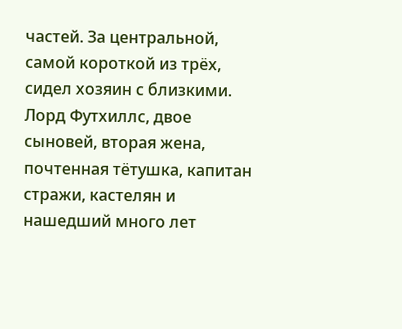частей. За центральной, самой короткой из трёх, сидел хозяин с близкими. Лорд Футхиллс, двое сыновей, вторая жена, почтенная тётушка, капитан стражи, кастелян и нашедший много лет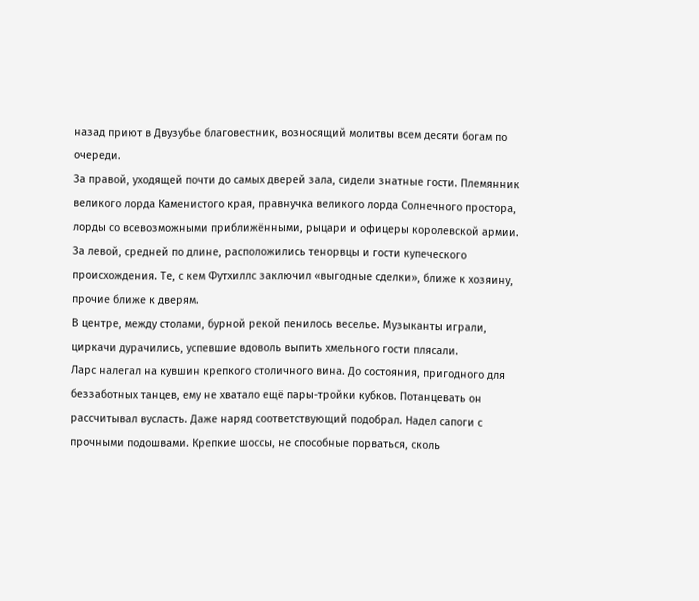назад приют в Двузубье благовестник, возносящий молитвы всем десяти богам по очереди.
За правой, уходящей почти до самых дверей зала, сидели знатные гости. Племянник великого лорда Каменистого края, правнучка великого лорда Солнечного простора, лорды со всевозможными приближёнными, рыцари и офицеры королевской армии. За левой, средней по длине, расположились тенорвцы и гости купеческого происхождения. Те, с кем Футхиллс заключил «выгодные сделки», ближе к хозяину, прочие ближе к дверям.
В центре, между столами, бурной рекой пенилось веселье. Музыканты играли, циркачи дурачились, успевшие вдоволь выпить хмельного гости плясали.
Ларс налегал на кувшин крепкого столичного вина. До состояния, пригодного для беззаботных танцев, ему не хватало ещё пары-тройки кубков. Потанцевать он рассчитывал вусласть. Даже наряд соответствующий подобрал. Надел сапоги с прочными подошвами. Крепкие шоссы, не способные порваться, сколь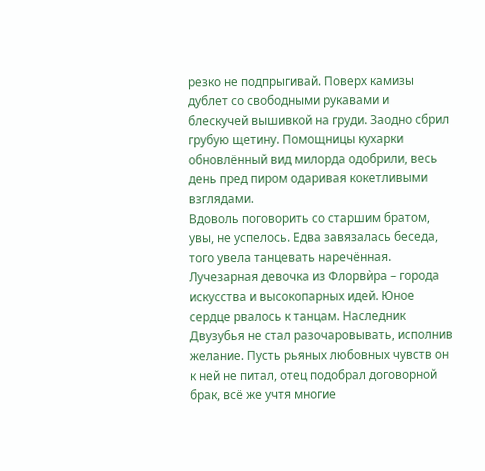резко не подпрыгивай. Поверх камизы дублет со свободными рукавами и блескучей вышивкой на груди. Заодно сбрил грубую щетину. Помощницы кухарки обновлённый вид милорда одобрили, весь день пред пиром одаривая кокетливыми взглядами.
Вдоволь поговорить со старшим братом, увы, не успелось. Едва завязалась беседа, того увела танцевать наречённая. Лучезарная девочка из Флорвѝра – города искусства и высокопарных идей. Юное сердце рвалось к танцам. Наследник Двузубья не стал разочаровывать, исполнив желание. Пусть рьяных любовных чувств он к ней не питал, отец подобрал договорной брак, всё же учтя многие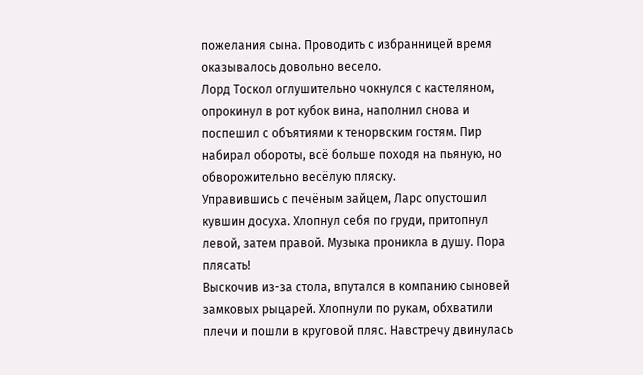пожелания сына. Проводить с избранницей время оказывалось довольно весело.
Лорд Тоскол оглушительно чокнулся с кастеляном, опрокинул в рот кубок вина, наполнил снова и поспешил с объятиями к тенорвским гостям. Пир набирал обороты, всё больше походя на пьяную, но обворожительно весёлую пляску.
Управившись с печёным зайцем, Ларс опустошил кувшин досуха. Хлопнул себя по груди, притопнул левой, затем правой. Музыка проникла в душу. Пора плясать!
Выскочив из-за стола, впутался в компанию сыновей замковых рыцарей. Хлопнули по рукам, обхватили плечи и пошли в круговой пляс. Навстречу двинулась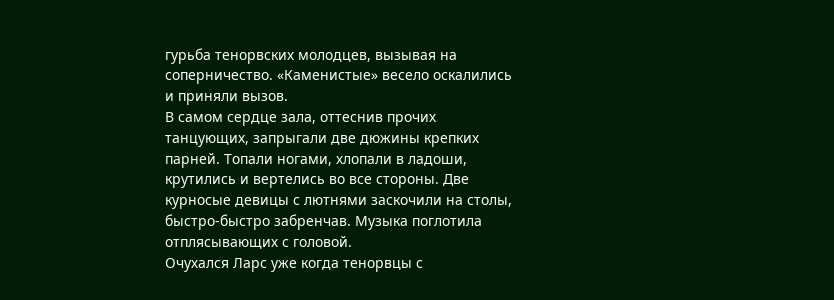гурьба тенорвских молодцев, вызывая на соперничество. «Каменистые» весело оскалились и приняли вызов.
В самом сердце зала, оттеснив прочих танцующих, запрыгали две дюжины крепких парней. Топали ногами, хлопали в ладоши, крутились и вертелись во все стороны. Две курносые девицы с лютнями заскочили на столы, быстро-быстро забренчав. Музыка поглотила отплясывающих с головой.
Очухался Ларс уже когда тенорвцы с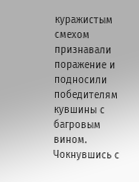куражистым смехом признавали поражение и подносили победителям кувшины с багровым вином. Чокнувшись с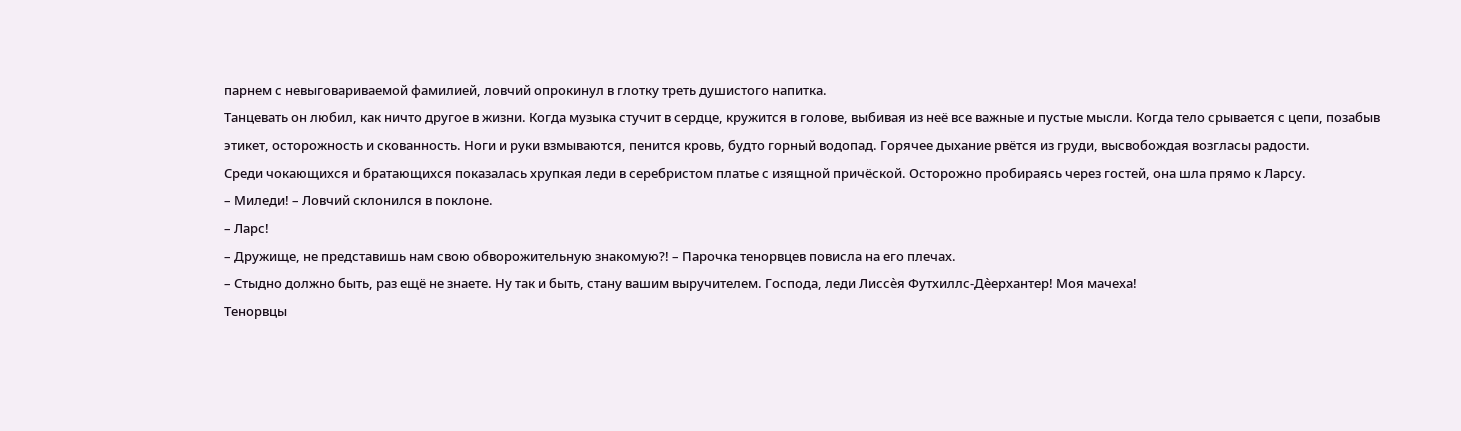парнем с невыговариваемой фамилией, ловчий опрокинул в глотку треть душистого напитка.
Танцевать он любил, как ничто другое в жизни. Когда музыка стучит в сердце, кружится в голове, выбивая из неё все важные и пустые мысли. Когда тело срывается с цепи, позабыв этикет, осторожность и скованность. Ноги и руки взмываются, пенится кровь, будто горный водопад. Горячее дыхание рвётся из груди, высвобождая возгласы радости.
Среди чокающихся и братающихся показалась хрупкая леди в серебристом платье с изящной причёской. Осторожно пробираясь через гостей, она шла прямо к Ларсу.
– Миледи! – Ловчий склонился в поклоне.
– Ларс!
– Дружище, не представишь нам свою обворожительную знакомую?! – Парочка тенорвцев повисла на его плечах.
– Стыдно должно быть, раз ещё не знаете. Ну так и быть, стану вашим выручителем. Господа, леди Лиссѐя Футхиллс-Дѐерхантер! Моя мачеха!
Тенорвцы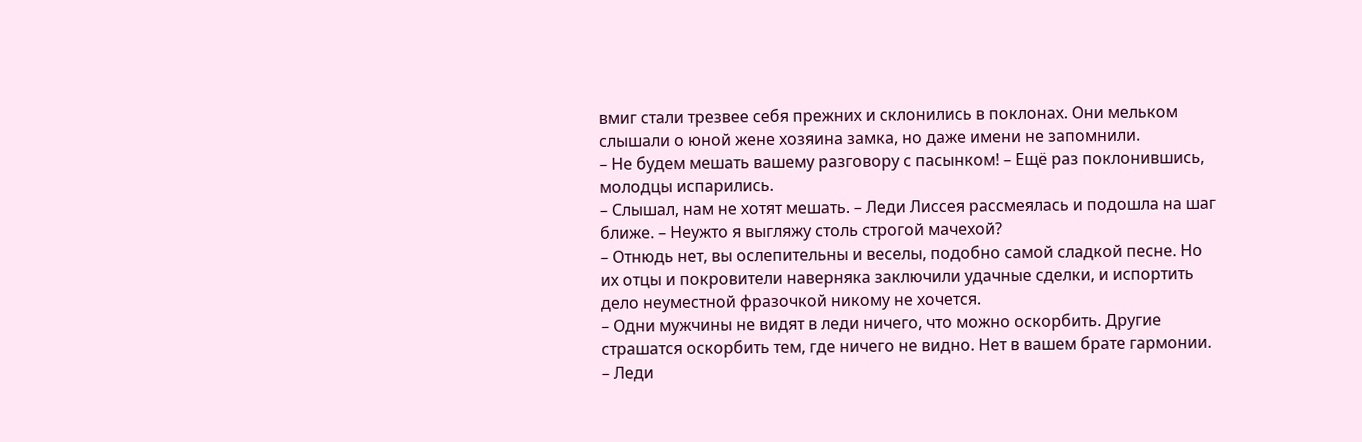вмиг стали трезвее себя прежних и склонились в поклонах. Они мельком слышали о юной жене хозяина замка, но даже имени не запомнили.
– Не будем мешать вашему разговору с пасынком! – Ещё раз поклонившись, молодцы испарились.
– Слышал, нам не хотят мешать. – Леди Лиссея рассмеялась и подошла на шаг ближе. – Неужто я выгляжу столь строгой мачехой?
– Отнюдь нет, вы ослепительны и веселы, подобно самой сладкой песне. Но их отцы и покровители наверняка заключили удачные сделки, и испортить дело неуместной фразочкой никому не хочется.
– Одни мужчины не видят в леди ничего, что можно оскорбить. Другие страшатся оскорбить тем, где ничего не видно. Нет в вашем брате гармонии. – Леди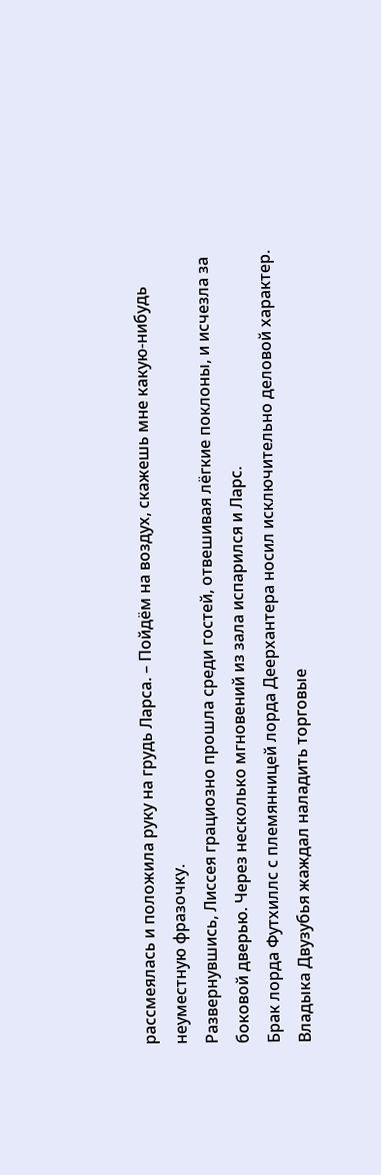рассмеялась и положила руку на грудь Ларса. – Пойдём на воздух, скажешь мне какую-нибудь неуместную фразочку.
Развернувшись, Лиссея грациозно прошла среди гостей, отвешивая лёгкие поклоны, и исчезла за боковой дверью. Через несколько мгновений из зала испарился и Ларс.
Брак лорда Футхиллс с племянницей лорда Деерхантера носил исключительно деловой характер. Владыка Двузубья жаждал наладить торговые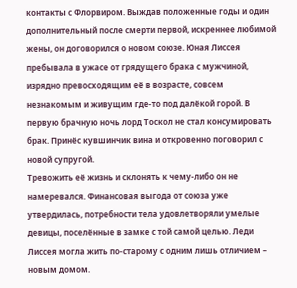контакты с Флорвиром. Выждав положенные годы и один дополнительный после смерти первой, искреннее любимой жены, он договорился о новом союзе. Юная Лиссея пребывала в ужасе от грядущего брака с мужчиной, изрядно превосходящим её в возрасте, совсем незнакомым и живущим где-то под далёкой горой. В первую брачную ночь лорд Тоскол не стал консумировать брак. Принёс кувшинчик вина и откровенно поговорил с новой супругой.
Тревожить её жизнь и склонять к чему-либо он не намеревался. Финансовая выгода от союза уже утвердилась, потребности тела удовлетворяли умелые девицы, поселённые в замке с той самой целью. Леди Лиссея могла жить по-старому с одним лишь отличием – новым домом.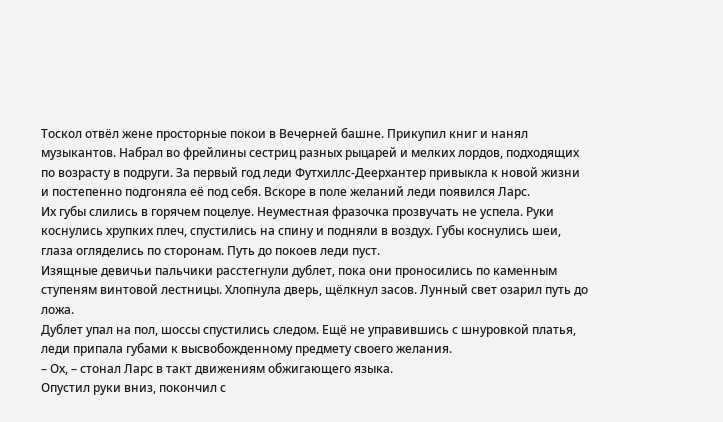Тоскол отвёл жене просторные покои в Вечерней башне. Прикупил книг и нанял музыкантов. Набрал во фрейлины сестриц разных рыцарей и мелких лордов, подходящих по возрасту в подруги. За первый год леди Футхиллс-Деерхантер привыкла к новой жизни и постепенно подгоняла её под себя. Вскоре в поле желаний леди появился Ларс.
Их губы слились в горячем поцелуе. Неуместная фразочка прозвучать не успела. Руки коснулись хрупких плеч, спустились на спину и подняли в воздух. Губы коснулись шеи, глаза огляделись по сторонам. Путь до покоев леди пуст.
Изящные девичьи пальчики расстегнули дублет, пока они проносились по каменным ступеням винтовой лестницы. Хлопнула дверь, щёлкнул засов. Лунный свет озарил путь до ложа.
Дублет упал на пол, шоссы спустились следом. Ещё не управившись с шнуровкой платья, леди припала губами к высвобожденному предмету своего желания.
– Ох, – стонал Ларс в такт движениям обжигающего языка.
Опустил руки вниз, покончил с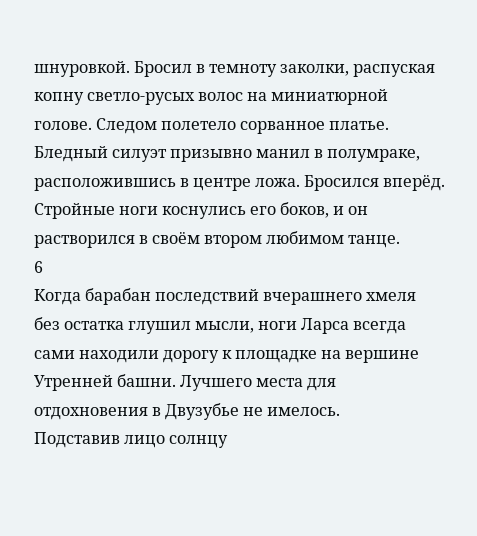шнуровкой. Бросил в темноту заколки, распуская копну светло-русых волос на миниатюрной голове. Следом полетело сорванное платье.
Бледный силуэт призывно манил в полумраке, расположившись в центре ложа. Бросился вперёд. Стройные ноги коснулись его боков, и он растворился в своём втором любимом танце.
6
Когда барабан последствий вчерашнего хмеля без остатка глушил мысли, ноги Ларса всегда сами находили дорогу к площадке на вершине Утренней башни. Лучшего места для отдохновения в Двузубье не имелось.
Подставив лицо солнцу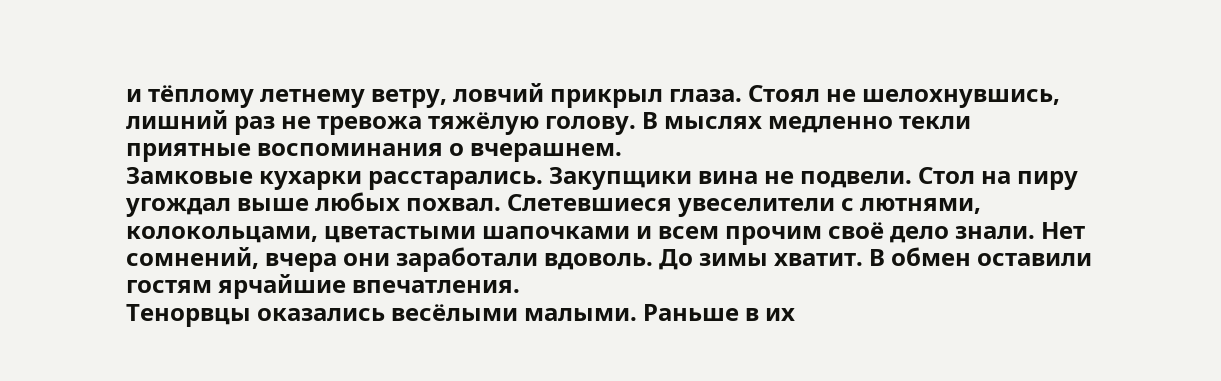и тёплому летнему ветру, ловчий прикрыл глаза. Стоял не шелохнувшись, лишний раз не тревожа тяжёлую голову. В мыслях медленно текли приятные воспоминания о вчерашнем.
Замковые кухарки расстарались. Закупщики вина не подвели. Стол на пиру угождал выше любых похвал. Слетевшиеся увеселители с лютнями, колокольцами, цветастыми шапочками и всем прочим своё дело знали. Нет сомнений, вчера они заработали вдоволь. До зимы хватит. В обмен оставили гостям ярчайшие впечатления.
Тенорвцы оказались весёлыми малыми. Раньше в их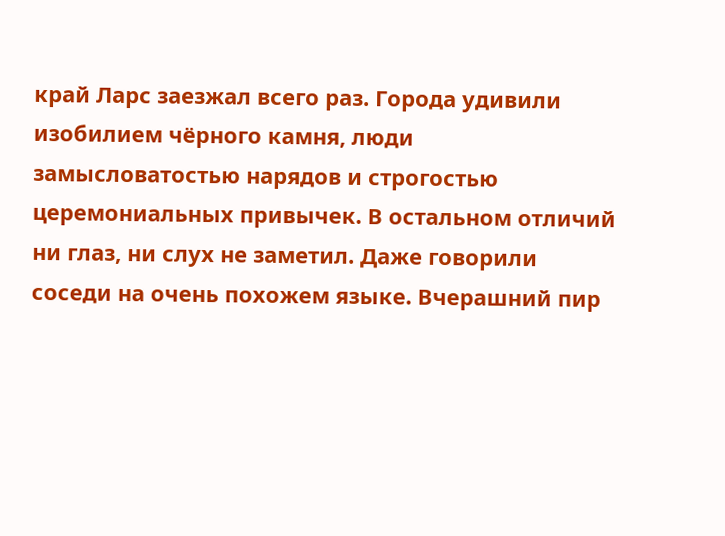край Ларс заезжал всего раз. Города удивили изобилием чёрного камня, люди замысловатостью нарядов и строгостью церемониальных привычек. В остальном отличий ни глаз, ни слух не заметил. Даже говорили соседи на очень похожем языке. Вчерашний пир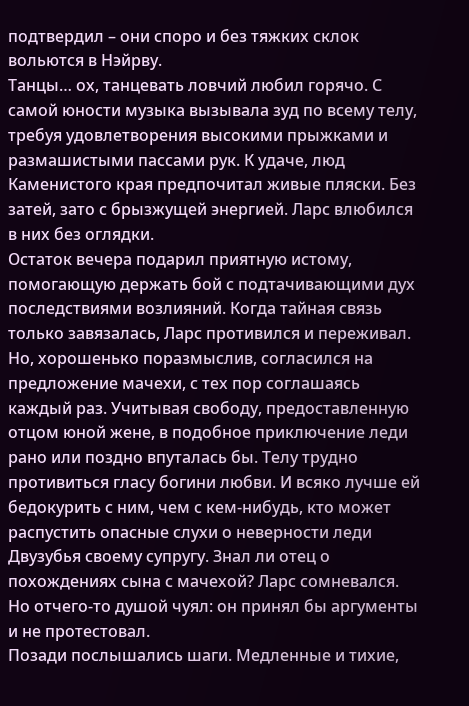подтвердил – они споро и без тяжких склок вольются в Нэйрву.
Танцы… ох, танцевать ловчий любил горячо. С самой юности музыка вызывала зуд по всему телу, требуя удовлетворения высокими прыжками и размашистыми пассами рук. К удаче, люд Каменистого края предпочитал живые пляски. Без затей, зато с брызжущей энергией. Ларс влюбился в них без оглядки.
Остаток вечера подарил приятную истому, помогающую держать бой с подтачивающими дух последствиями возлияний. Когда тайная связь только завязалась, Ларс противился и переживал. Но, хорошенько поразмыслив, согласился на предложение мачехи, с тех пор соглашаясь каждый раз. Учитывая свободу, предоставленную отцом юной жене, в подобное приключение леди рано или поздно впуталась бы. Телу трудно противиться гласу богини любви. И всяко лучше ей бедокурить с ним, чем с кем-нибудь, кто может распустить опасные слухи о неверности леди Двузубья своему супругу. Знал ли отец о похождениях сына с мачехой? Ларс сомневался. Но отчего-то душой чуял: он принял бы аргументы и не протестовал.
Позади послышались шаги. Медленные и тихие,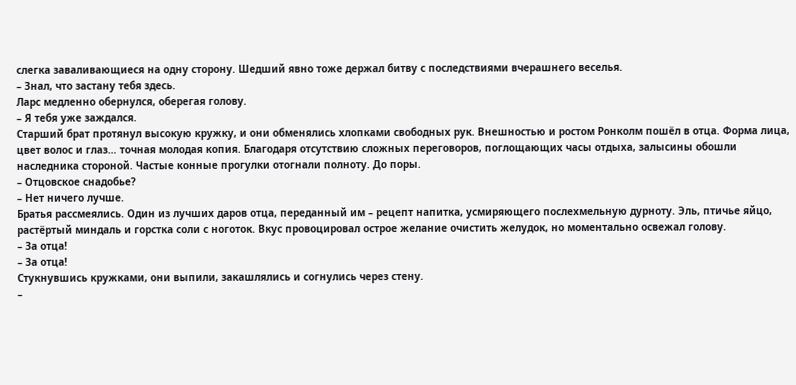слегка заваливающиеся на одну сторону. Шедший явно тоже держал битву с последствиями вчерашнего веселья.
– Знал, что застану тебя здесь.
Ларс медленно обернулся, оберегая голову.
– Я тебя уже заждался.
Старший брат протянул высокую кружку, и они обменялись хлопками свободных рук. Внешностью и ростом Ронколм пошёл в отца. Форма лица, цвет волос и глаз… точная молодая копия. Благодаря отсутствию сложных переговоров, поглощающих часы отдыха, залысины обошли наследника стороной. Частые конные прогулки отогнали полноту. До поры.
– Отцовское снадобье?
– Нет ничего лучше.
Братья рассмеялись. Один из лучших даров отца, переданный им – рецепт напитка, усмиряющего послехмельную дурноту. Эль, птичье яйцо, растёртый миндаль и горстка соли с ноготок. Вкус провоцировал острое желание очистить желудок, но моментально освежал голову.
– За отца!
– За отца!
Стукнувшись кружками, они выпили, закашлялись и согнулись через стену.
–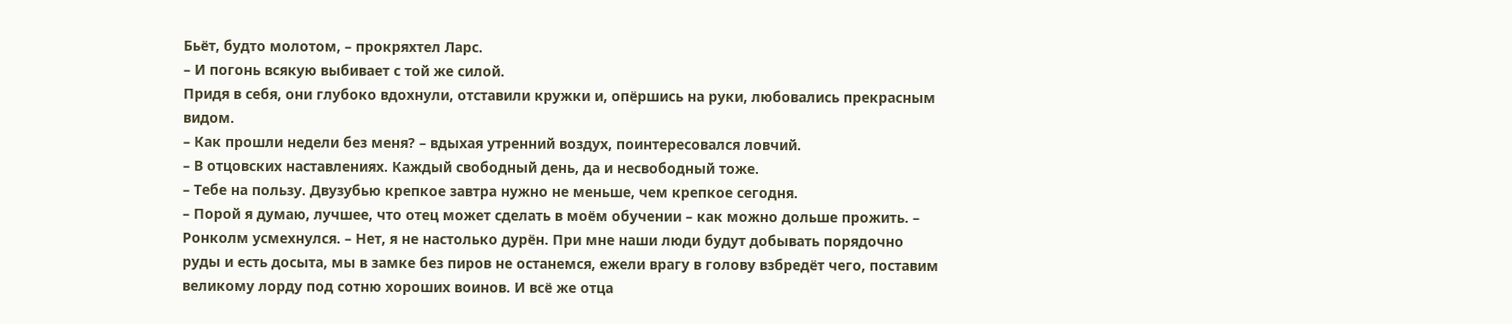Бьёт, будто молотом, – прокряхтел Ларс.
– И погонь всякую выбивает с той же силой.
Придя в себя, они глубоко вдохнули, отставили кружки и, опёршись на руки, любовались прекрасным видом.
– Как прошли недели без меня? – вдыхая утренний воздух, поинтересовался ловчий.
– В отцовских наставлениях. Каждый свободный день, да и несвободный тоже.
– Тебе на пользу. Двузубью крепкое завтра нужно не меньше, чем крепкое сегодня.
– Порой я думаю, лучшее, что отец может сделать в моём обучении – как можно дольше прожить. – Ронколм усмехнулся. – Нет, я не настолько дурён. При мне наши люди будут добывать порядочно руды и есть досыта, мы в замке без пиров не останемся, ежели врагу в голову взбредёт чего, поставим великому лорду под сотню хороших воинов. И всё же отца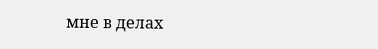мне в делах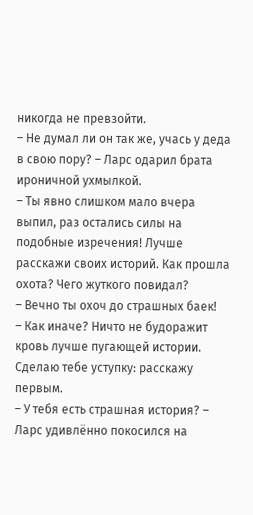никогда не превзойти.
– Не думал ли он так же, учась у деда в свою пору? – Ларс одарил брата ироничной ухмылкой.
– Ты явно слишком мало вчера выпил, раз остались силы на подобные изречения! Лучше расскажи своих историй. Как прошла охота? Чего жуткого повидал?
– Вечно ты охоч до страшных баек!
– Как иначе? Ничто не будоражит кровь лучше пугающей истории. Сделаю тебе уступку: расскажу первым.
– У тебя есть страшная история? – Ларс удивлённо покосился на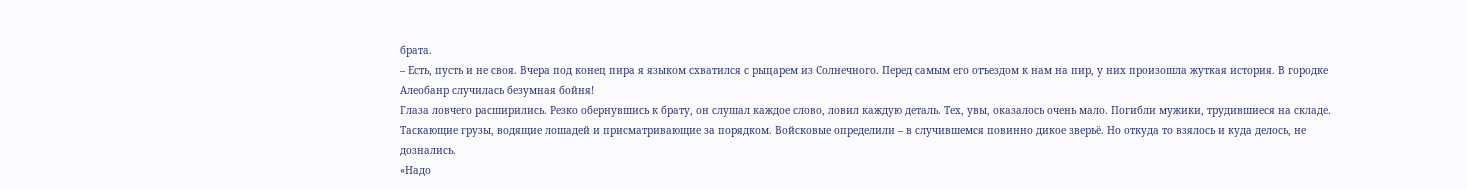брата.
– Есть, пусть и не своя. Вчера под конец пира я языком схватился с рыцарем из Солнечного. Перед самым его отъездом к нам на пир, у них произошла жуткая история. В городке Алеобанр случилась безумная бойня!
Глаза ловчего расширились. Резко обернувшись к брату, он слушал каждое слово, ловил каждую деталь. Тех, увы, оказалось очень мало. Погибли мужики, трудившиеся на складе. Таскающие грузы, водящие лошадей и присматривающие за порядком. Войсковые определили – в случившемся повинно дикое зверьё. Но откуда то взялось и куда делось, не дознались.
«Надо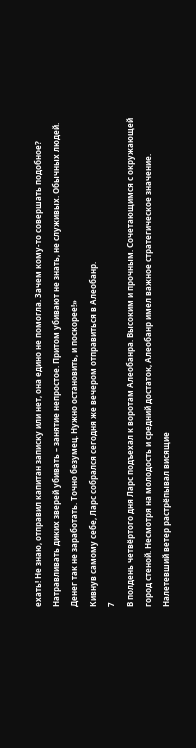ехать! Не знаю, отправил капитан записку или нет, она едино не помогла. Зачем кому-то совершать подобное? Натравливать диких зверей убивать – занятие непростое. Притом убивают не знать, не служивых. Обычных людей. Денег так не заработать. Точно безумец. Нужно остановить, и поскорее!»
Кивнув самому себе, Ларс собрался сегодня же вечером отправиться в Алеобанр.
7
В полдень четвёртого дня Ларс подъехал к воротам Алеобанра. Высоким и прочным. Сочетающимся с окружающей город стеной. Несмотря на молодость и средний достаток, Алеобанр имел важное стратегическое значение.
Налетевший ветер растрёпывал висящие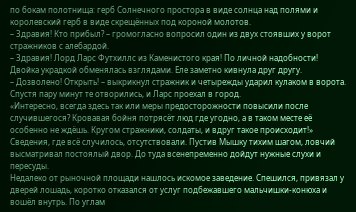по бокам полотнища: герб Солнечного простора в виде солнца над полями и королевский герб в виде скрещённых под короной молотов.
– Здравия! Кто прибыл? – громогласно вопросил один из двух стоявших у ворот стражников с алебардой.
– Здравия! Лорд Ларс Футхиллс из Каменистого края! По личной надобности!
Двойка украдкой обменялась взглядами. Еле заметно кивнула друг другу.
– Дозволено! Открыть! – выкрикнул стражник и четырежды ударил кулаком в ворота.
Спустя пару минут те отворились, и Ларс проехал в город.
«Интересно, всегда здесь так или меры предосторожности повысили после случившегося? Кровавая бойня потрясёт люд где угодно, а в таком месте её особенно не ждёшь. Кругом стражники, солдаты, и вдруг такое происходит!»
Сведения, где всё случилось, отсутствовали. Пустив Мышку тихим шагом, ловчий высматривал постоялый двор. До туда всенепременно дойдут нужные слухи и пересуды.
Недалеко от рыночной площади нашлось искомое заведение. Спешился, привязал у дверей лошадь, коротко отказался от услуг подбежавшего мальчишки-конюха и вошёл внутрь. По углам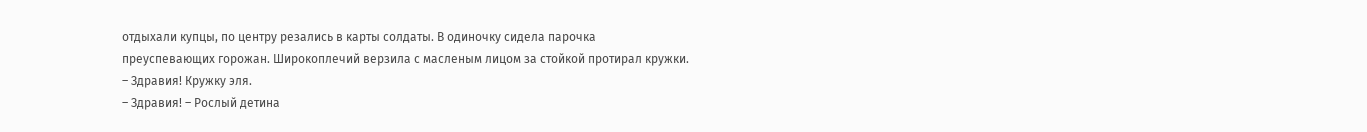отдыхали купцы, по центру резались в карты солдаты. В одиночку сидела парочка преуспевающих горожан. Широкоплечий верзила с масленым лицом за стойкой протирал кружки.
– Здравия! Кружку эля.
– Здравия! – Рослый детина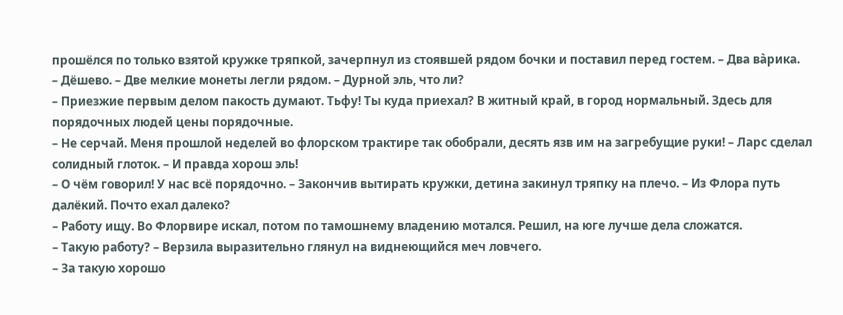прошёлся по только взятой кружке тряпкой, зачерпнул из стоявшей рядом бочки и поставил перед гостем. – Два ва̀рика.
– Дёшево. – Две мелкие монеты легли рядом. – Дурной эль, что ли?
– Приезжие первым делом пакость думают. Тьфу! Ты куда приехал? В житный край, в город нормальный. Здесь для порядочных людей цены порядочные.
– Не серчай. Меня прошлой неделей во флорском трактире так обобрали, десять язв им на загребущие руки! – Ларс сделал солидный глоток. – И правда хорош эль!
– О чём говорил! У нас всё порядочно. – Закончив вытирать кружки, детина закинул тряпку на плечо. – Из Флора путь далёкий. Почто ехал далеко?
– Работу ищу. Во Флорвире искал, потом по тамошнему владению мотался. Решил, на юге лучше дела сложатся.
– Такую работу? – Верзила выразительно глянул на виднеющийся меч ловчего.
– За такую хорошо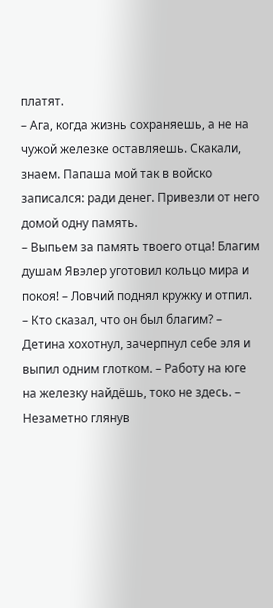платят.
– Ага, когда жизнь сохраняешь, а не на чужой железке оставляешь. Скакали, знаем. Папаша мой так в войско записался: ради денег. Привезли от него домой одну память.
– Выпьем за память твоего отца! Благим душам Явэлер уготовил кольцо мира и покоя! – Ловчий поднял кружку и отпил.
– Кто сказал, что он был благим? – Детина хохотнул, зачерпнул себе эля и выпил одним глотком. – Работу на юге на железку найдёшь, токо не здесь. – Незаметно глянув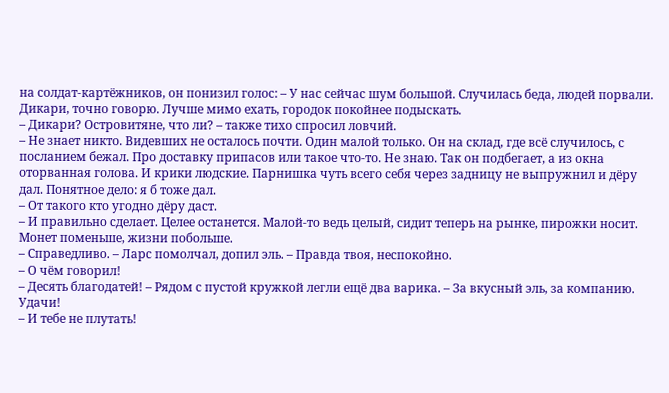на солдат-картёжников, он понизил голос: – У нас сейчас шум большой. Случилась беда, людей порвали. Дикари, точно говорю. Лучше мимо ехать, городок покойнее подыскать.
– Дикари? Островитяне, что ли? – также тихо спросил ловчий.
– Не знает никто. Видевших не осталось почти. Один малой только. Он на склад, где всё случилось, с посланием бежал. Про доставку припасов или такое что-то. Не знаю. Так он подбегает, а из окна оторванная голова. И крики людские. Парнишка чуть всего себя через задницу не выпружнил и дёру дал. Понятное дело: я б тоже дал.
– От такого кто угодно дёру даст.
– И правильно сделает. Целее останется. Малой-то ведь целый, сидит теперь на рынке, пирожки носит. Монет поменьше, жизни побольше.
– Справедливо. – Ларс помолчал, допил эль. – Правда твоя, неспокойно.
– О чём говорил!
– Десять благодатей! – Рядом с пустой кружкой легли ещё два варика. – За вкусный эль, за компанию. Удачи!
– И тебе не плутать!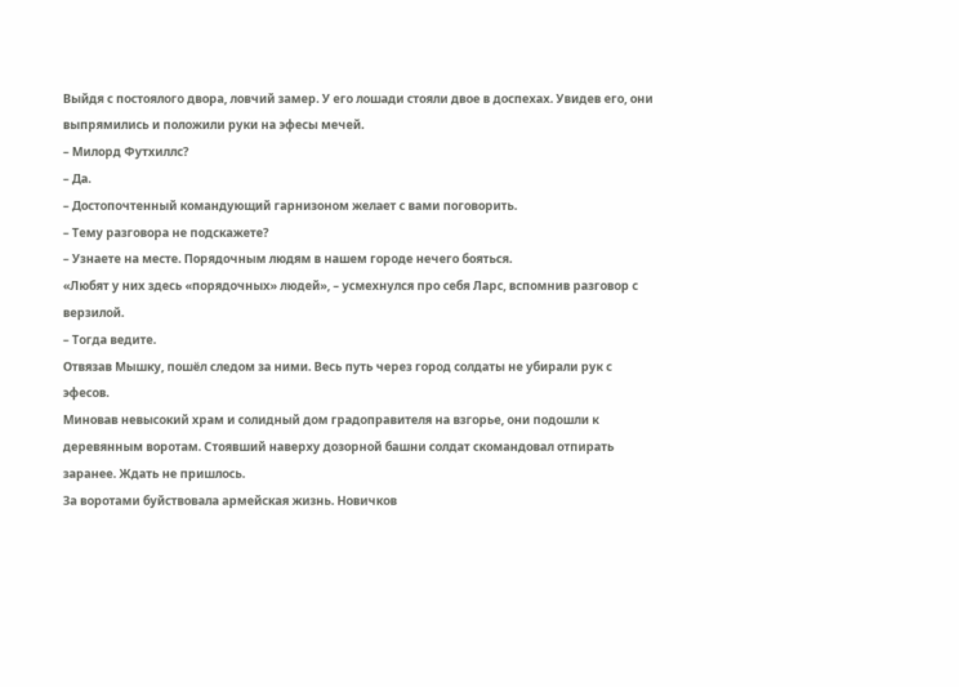Выйдя с постоялого двора, ловчий замер. У его лошади стояли двое в доспехах. Увидев его, они выпрямились и положили руки на эфесы мечей.
– Милорд Футхиллс?
– Да.
– Достопочтенный командующий гарнизоном желает с вами поговорить.
– Тему разговора не подскажете?
– Узнаете на месте. Порядочным людям в нашем городе нечего бояться.
«Любят у них здесь «порядочных» людей», – усмехнулся про себя Ларс, вспомнив разговор с верзилой.
– Тогда ведите.
Отвязав Мышку, пошёл следом за ними. Весь путь через город солдаты не убирали рук с эфесов.
Миновав невысокий храм и солидный дом градоправителя на взгорье, они подошли к деревянным воротам. Стоявший наверху дозорной башни солдат скомандовал отпирать заранее. Ждать не пришлось.
За воротами буйствовала армейская жизнь. Новичков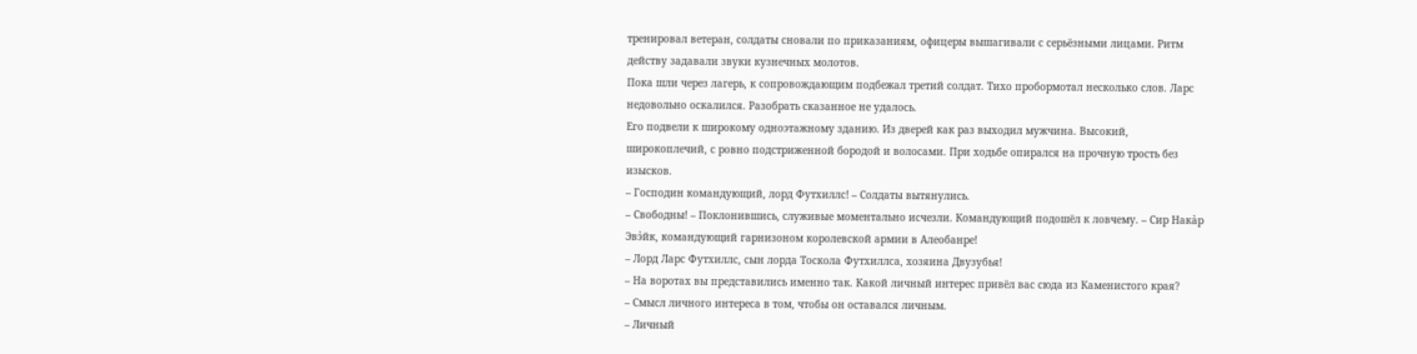тренировал ветеран, солдаты сновали по приказаниям, офицеры вышагивали с серьёзными лицами. Ритм действу задавали звуки кузнечных молотов.
Пока шли через лагерь, к сопровождающим подбежал третий солдат. Тихо пробормотал несколько слов. Ларс недовольно оскалился. Разобрать сказанное не удалось.
Его подвели к широкому одноэтажному зданию. Из дверей как раз выходил мужчина. Высокий, широкоплечий, с ровно подстриженной бородой и волосами. При ходьбе опирался на прочную трость без изысков.
– Господин командующий, лорд Футхиллс! – Солдаты вытянулись.
– Свободны! – Поклонившись, служивые моментально исчезли. Командующий подошёл к ловчему. – Сир Нака̀р Эвэ̀йк, командующий гарнизоном королевской армии в Алеобанре!
– Лорд Ларс Футхиллс, сын лорда Тоскола Футхиллса, хозяина Двузубья!
– На воротах вы представились именно так. Какой личный интерес привёл вас сюда из Каменистого края?
– Смысл личного интереса в том, чтобы он оставался личным.
– Личный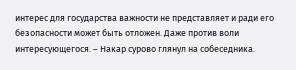интерес для государства важности не представляет и ради его безопасности может быть отложен. Даже против воли интересующегося. – Накар сурово глянул на собеседника.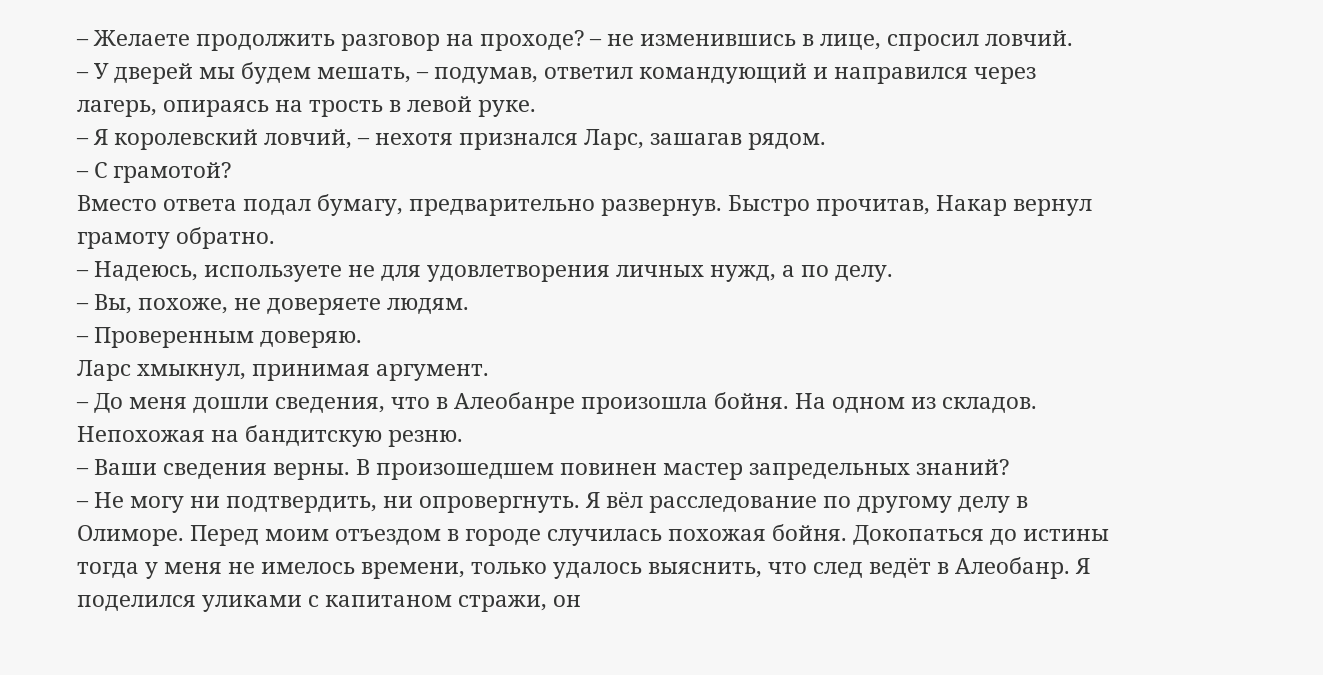– Желаете продолжить разговор на проходе? – не изменившись в лице, спросил ловчий.
– У дверей мы будем мешать, – подумав, ответил командующий и направился через лагерь, опираясь на трость в левой руке.
– Я королевский ловчий, – нехотя признался Ларс, зашагав рядом.
– С грамотой?
Вместо ответа подал бумагу, предварительно развернув. Быстро прочитав, Накар вернул грамоту обратно.
– Надеюсь, используете не для удовлетворения личных нужд, а по делу.
– Вы, похоже, не доверяете людям.
– Проверенным доверяю.
Ларс хмыкнул, принимая аргумент.
– До меня дошли сведения, что в Алеобанре произошла бойня. На одном из складов. Непохожая на бандитскую резню.
– Ваши сведения верны. В произошедшем повинен мастер запредельных знаний?
– Не могу ни подтвердить, ни опровергнуть. Я вёл расследование по другому делу в Олиморе. Перед моим отъездом в городе случилась похожая бойня. Докопаться до истины тогда у меня не имелось времени, только удалось выяснить, что след ведёт в Алеобанр. Я поделился уликами с капитаном стражи, он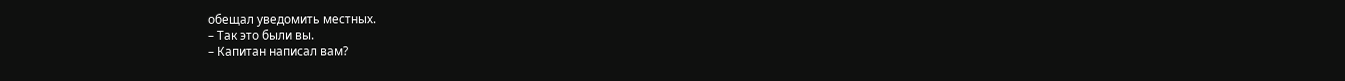обещал уведомить местных.
– Так это были вы.
– Капитан написал вам?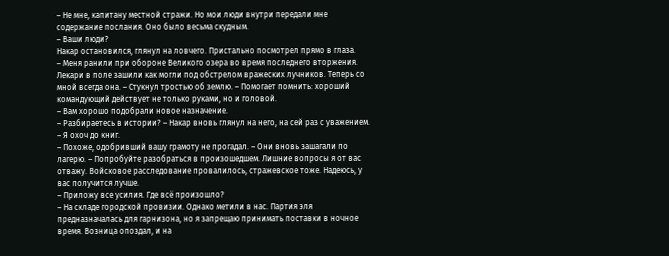– Не мне, капитану местной стражи. Но мои люди внутри передали мне содержание послания. Оно было весьма скудным.
– Ваши люди?
Накар остановился, глянул на ловчего. Пристально посмотрел прямо в глаза.
– Меня ранили при обороне Великого озера во время последнего вторжения. Лекари в поле зашили как могли под обстрелом вражеских лучников. Теперь со мной всегда она. – Стукнул тростью об землю. – Помогает помнить: хороший командующий действует не только руками, но и головой.
– Вам хорошо подобрали новое назначение.
– Разбираетесь в истории? – Накар вновь глянул на него, на сей раз с уважением.
– Я охоч до книг.
– Похоже, одобривший вашу грамоту не прогадал. – Они вновь зашагали по лагерю. – Попробуйте разобраться в произошедшем. Лишние вопросы я от вас отважу. Войсковое расследование провалилось, стражевское тоже. Надеюсь, у вас получится лучше.
– Приложу все усилия. Где всё произошло?
– На складе городской провизии. Однако метили в нас. Партия эля предназначалась для гарнизона, но я запрещаю принимать поставки в ночное время. Возница опоздал, и на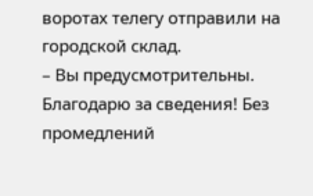воротах телегу отправили на городской склад.
– Вы предусмотрительны. Благодарю за сведения! Без промедлений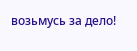возьмусь за дело!